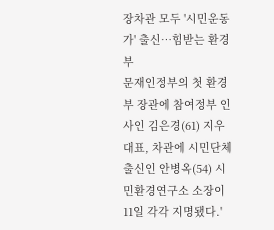장차관 모두 '시민운동가' 출신…힘받는 환경부
문재인정부의 첫 환경부 장관에 참여정부 인사인 김은경(61) 지우 대표, 차관에 시민단체 출신인 안병옥(54) 시민환경연구소 소장이 11일 각각 지명됐다.'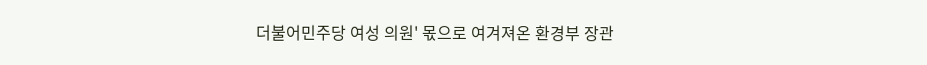더불어민주당 여성 의원' 몫으로 여겨져온 환경부 장관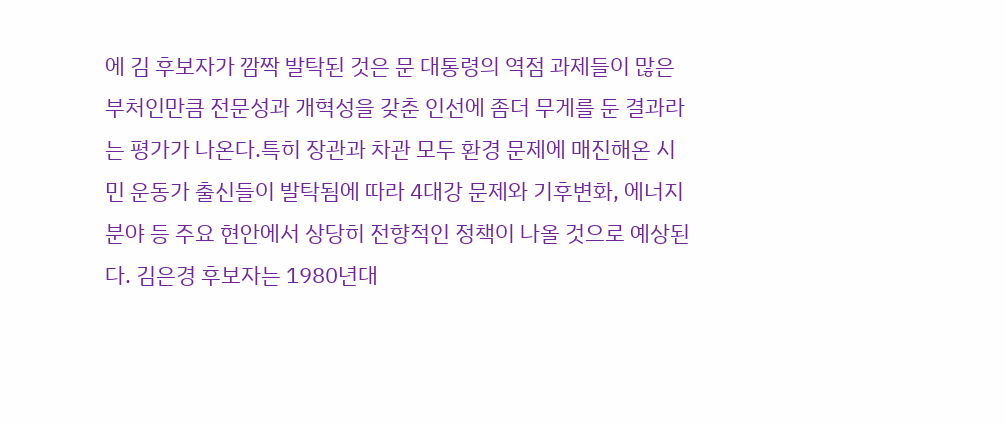에 김 후보자가 깜짝 발탁된 것은 문 대통령의 역점 과제들이 많은 부처인만큼 전문성과 개혁성을 갖춘 인선에 좀더 무게를 둔 결과라는 평가가 나온다.특히 장관과 차관 모두 환경 문제에 매진해온 시민 운동가 출신들이 발탁됨에 따라 4대강 문제와 기후변화, 에너지 분야 등 주요 현안에서 상당히 전향적인 정책이 나올 것으로 예상된다. 김은경 후보자는 1980년대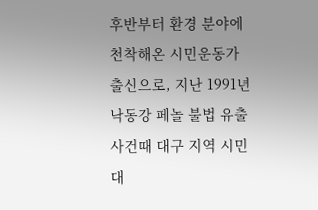후반부터 환경 분야에 천착해온 시민운동가 출신으로, 지난 1991년 낙동강 페놀 불법 유출 사건때 대구 지역 시민대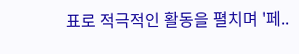표로 적극적인 활동을 펼치며 '페..